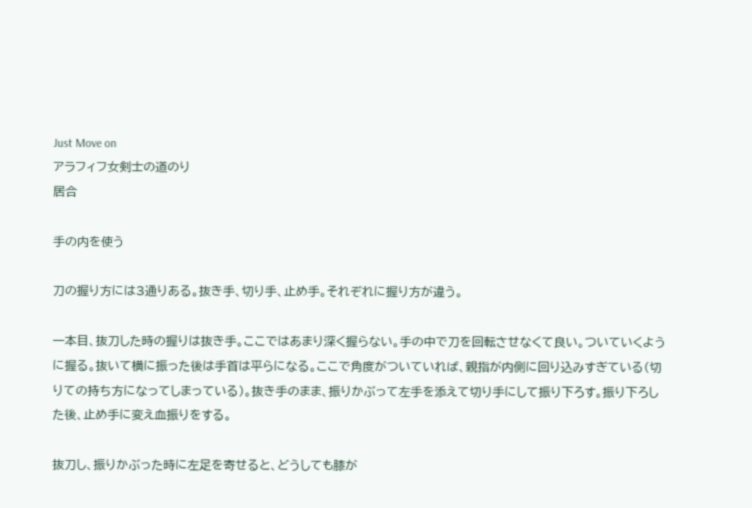Just Move on
アラフィフ女剣士の道のり
居合

手の内を使う

刀の握り方には3通りある。抜き手、切り手、止め手。それぞれに握り方が違う。

一本目、抜刀した時の握りは抜き手。ここではあまり深く握らない。手の中で刀を回転させなくて良い。ついていくように握る。抜いて横に振った後は手首は平らになる。ここで角度がついていれば、親指が内側に回り込みすぎている(切りての持ち方になってしまっている)。抜き手のまま、振りかぶって左手を添えて切り手にして振り下ろす。振り下ろした後、止め手に変え血振りをする。

抜刀し、振りかぶった時に左足を寄せると、どうしても膝が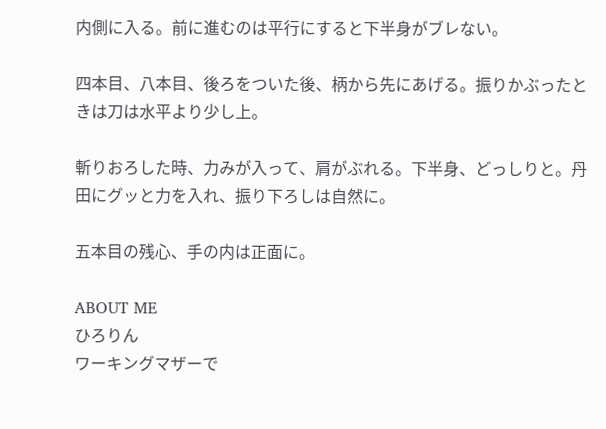内側に入る。前に進むのは平行にすると下半身がブレない。

四本目、八本目、後ろをついた後、柄から先にあげる。振りかぶったときは刀は水平より少し上。

斬りおろした時、力みが入って、肩がぶれる。下半身、どっしりと。丹田にグッと力を入れ、振り下ろしは自然に。

五本目の残心、手の内は正面に。

ABOUT ME
ひろりん
ワーキングマザーで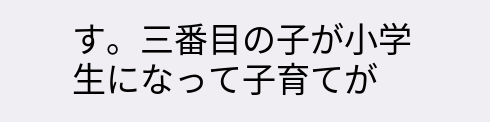す。三番目の子が小学生になって子育てが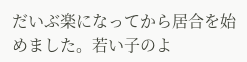だいぶ楽になってから居合を始めました。若い子のよ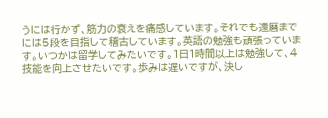うには行かず、筋力の衰えを痛感しています。それでも還暦までには5段を目指して稽古しています。英語の勉強も頑張っています。いつかは留学してみたいです。1日1時間以上は勉強して、4技能を向上させたいです。歩みは遅いですが、決し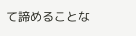て諦めることな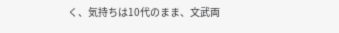く、気持ちは10代のまま、文武両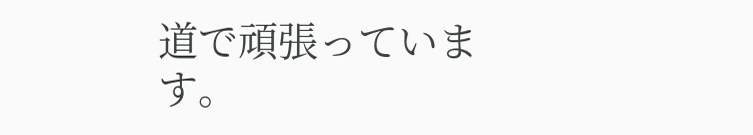道で頑張っています。